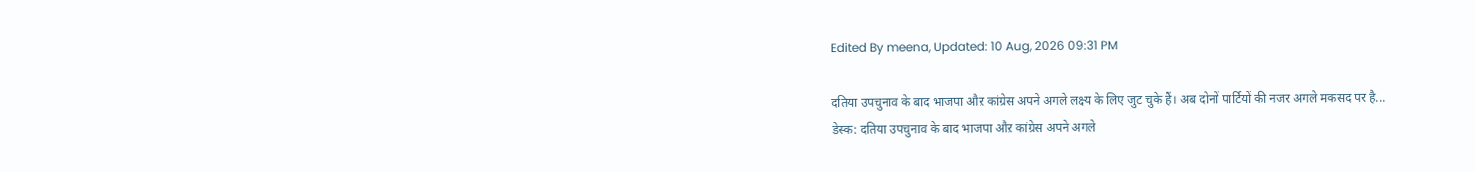Edited By meena, Updated: 10 Aug, 2026 09:31 PM

दतिया उपचुनाव के बाद भाजपा औऱ कांग्रेस अपने अगले लक्ष्य के लिए जुट चुके हैं। अब दोनों पार्टियों की नजर अगले मकसद पर है...
डेस्क: दतिया उपचुनाव के बाद भाजपा औऱ कांग्रेस अपने अगले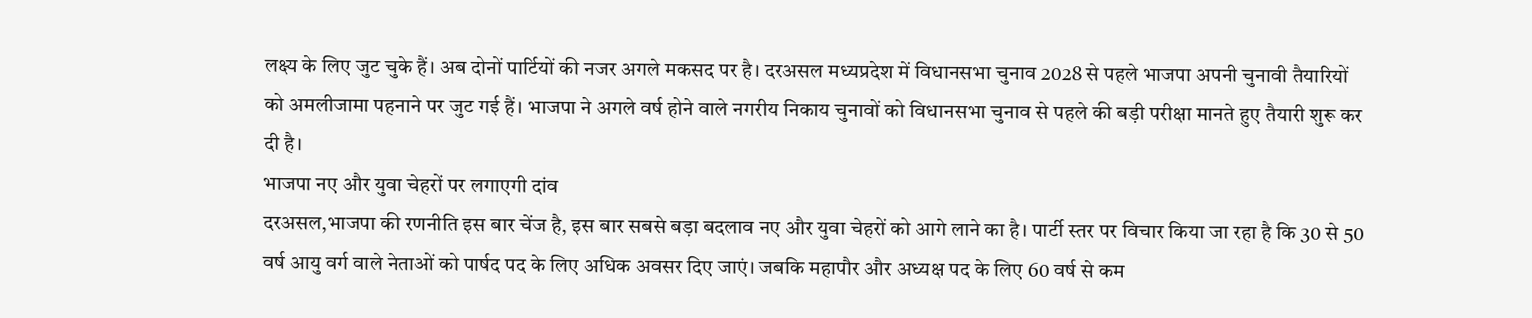लक्ष्य के लिए जुट चुके हैं। अब दोनों पार्टियों की नजर अगले मकसद पर है। दरअसल मध्यप्रदेश में विधानसभा चुनाव 2028 से पहले भाजपा अपनी चुनावी तैयारियों को अमलीजामा पहनाने पर जुट गई हैं। भाजपा ने अगले वर्ष होने वाले नगरीय निकाय चुनावों को विधानसभा चुनाव से पहले की बड़ी परीक्षा मानते हुए तैयारी शुरू कर दी है।
भाजपा नए और युवा चेहरों पर लगाएगी दांव
दरअसल,भाजपा की रणनीति इस बार चेंज है, इस बार सबसे बड़ा बदलाव नए और युवा चेहरों को आगे लाने का है। पार्टी स्तर पर विचार किया जा रहा है कि 30 से 50 वर्ष आयु वर्ग वाले नेताओं को पार्षद पद के लिए अधिक अवसर दिए जाएं। जबकि महापौर और अध्यक्ष पद के लिए 60 वर्ष से कम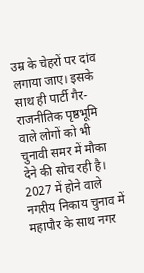उम्र के चेहरों पर दांव लगाया जाए। इसके साथ ही पार्टी गैर-राजनीतिक पृष्ठभूमि वाले लोगों को भी चुनावी समर में मौका देने की सोच रही है। 2027 में होने वाले नगरीय निकाय चुनाव में महापौर के साथ नगर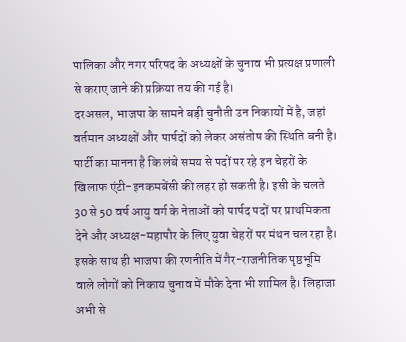पालिका और नगर परिषद के अध्यक्षों के चुनाव भी प्रत्यक्ष प्रणाली से कराए जाने की प्रक्रिया तय की गई है।
दरअसल, भाजपा के सामने बड़ी चुनौती उन निकायों में है, जहां वर्तमान अध्यक्षों और पार्षदों को लेकर असंतोष की स्थिति बनी है। पार्टी का मानना है कि लंबे समय से पदों पर रहे इन चेहरों के खिलाफ एंटी-इनकमबेंसी की लहर हो सकती है। इसी के चलते 30 से 50 वर्ष आयु वर्ग के नेताओं को पार्षद पदों पर प्राथमिकता देने और अध्यक्ष-महापौर के लिए युवा चेहरों पर मंथन चल रहा है।
इसके साथ ही भाजपा की रणनीति में गैर-राजनीतिक पृष्ठभूमि वाले लोगों को निकाय चुनाव में मौके देना भी शामिल है। लिहाजा अभी से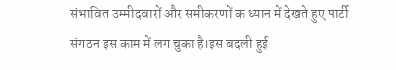संभावित उम्मीदवारों और समीकरणों क ध्यान में देखते हुए पार्टी संगठन इस काम में लग चुका है।इस बदली हुई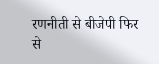रणनीती से बीजेपी फिर से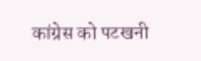कांग्रेस को पटखनी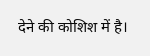देने की कोशिश में है।